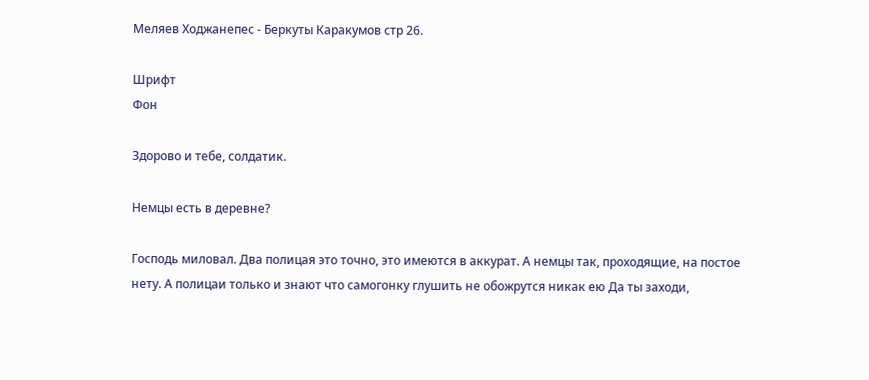Меляев Ходжанепес - Беркуты Каракумов стр 26.

Шрифт
Фон

Здорово и тебе, солдатик.

Немцы есть в деревне?

Господь миловал. Два полицая это точно, это имеются в аккурат. А немцы так, проходящие, на постое нету. А полицаи только и знают что самогонку глушить не обожрутся никак ею Да ты заходи,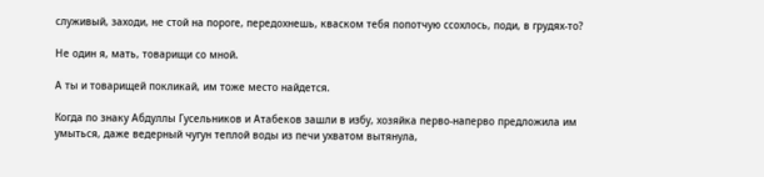служивый, заходи, не стой на пороге, передохнешь, кваском тебя попотчую ссохлось, поди, в грудях-то?

Не один я, мать, товарищи со мной.

А ты и товарищей покликай, им тоже место найдется.

Когда по знаку Абдуллы Гусельников и Атабеков зашли в избу, хозяйка перво-наперво предложила им умыться, даже ведерный чугун теплой воды из печи ухватом вытянула,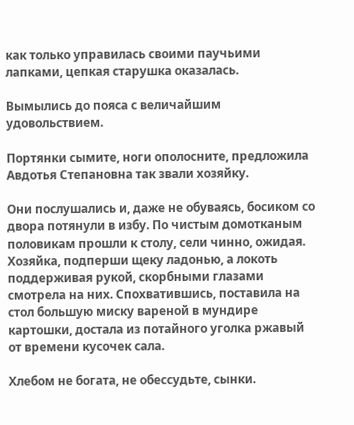как только управилась своими паучьими лапками, цепкая старушка оказалась.

Вымылись до пояса с величайшим удовольствием.

Портянки сымите, ноги ополосните, предложила Авдотья Степановна так звали хозяйку.

Они послушались и, даже не обуваясь, босиком со двора потянули в избу. По чистым домотканым половикам прошли к столу, сели чинно, ожидая. Хозяйка, подперши щеку ладонью, а локоть поддерживая рукой, скорбными глазами смотрела на них. Спохватившись, поставила на стол большую миску вареной в мундире картошки, достала из потайного уголка ржавый от времени кусочек сала.

Хлебом не богата, не обессудьте, сынки.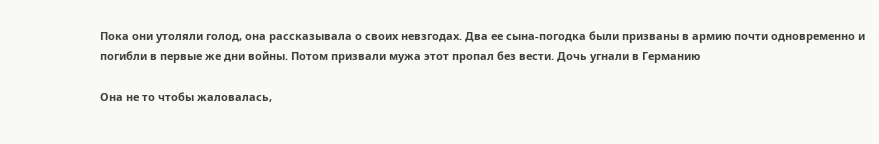Пока они утоляли голод, она рассказывала о своих невзгодах. Два ее сына-погодка были призваны в армию почти одновременно и погибли в первые же дни войны. Потом призвали мужа этот пропал без вести. Дочь угнали в Германию

Она не то чтобы жаловалась,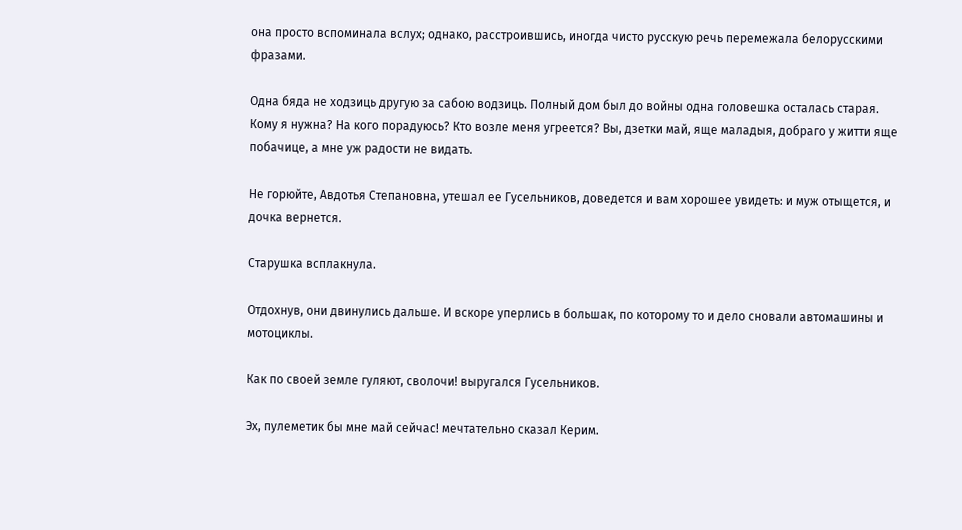она просто вспоминала вслух; однако, расстроившись, иногда чисто русскую речь перемежала белорусскими фразами.

Одна бяда не ходзиць другую за сабою водзиць. Полный дом был до войны одна головешка осталась старая. Кому я нужна? На кого порадуюсь? Кто возле меня угреется? Вы, дзетки май, яще маладыя, добраго у житти яще побачице, а мне уж радости не видать.

Не горюйте, Авдотья Степановна, утешал ее Гусельников, доведется и вам хорошее увидеть: и муж отыщется, и дочка вернется.

Старушка всплакнула.

Отдохнув, они двинулись дальше. И вскоре уперлись в большак, по которому то и дело сновали автомашины и мотоциклы.

Как по своей земле гуляют, сволочи! выругался Гусельников.

Эх, пулеметик бы мне май сейчас! мечтательно сказал Керим.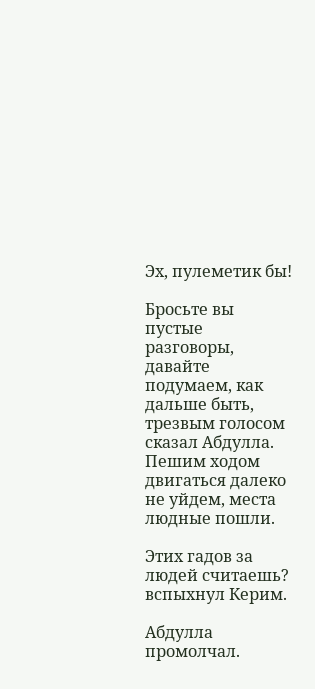Эх, пулеметик бы!

Бросьте вы пустые разговоры, давайте подумаем, как дальше быть, трезвым голосом сказал Абдулла. Пешим ходом двигаться далеко не уйдем, места людные пошли.

Этих гадов за людей считаешь? вспыхнул Керим.

Абдулла промолчал.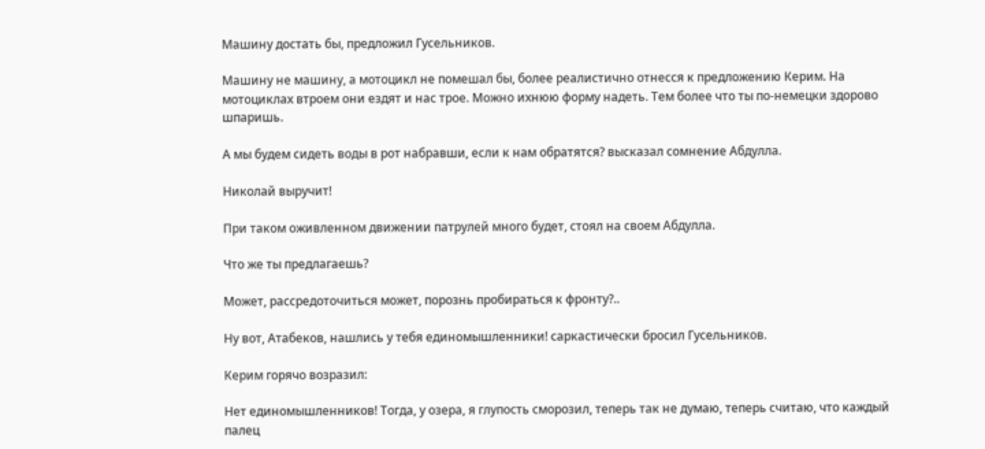Машину достать бы, предложил Гусельников.

Машину не машину, а мотоцикл не помешал бы, более реалистично отнесся к предложению Керим. На мотоциклах втроем они ездят и нас трое. Можно ихнюю форму надеть. Тем более что ты по-немецки здорово шпаришь.

А мы будем сидеть воды в рот набравши, если к нам обратятся? высказал сомнение Абдулла.

Николай выручит!

При таком оживленном движении патрулей много будет, стоял на своем Абдулла.

Что же ты предлагаешь?

Может, рассредоточиться может, порознь пробираться к фронту?..

Ну вот, Атабеков, нашлись у тебя единомышленники! саркастически бросил Гусельников.

Керим горячо возразил:

Нет единомышленников! Тогда, у озера, я глупость сморозил, теперь так не думаю, теперь считаю, что каждый палец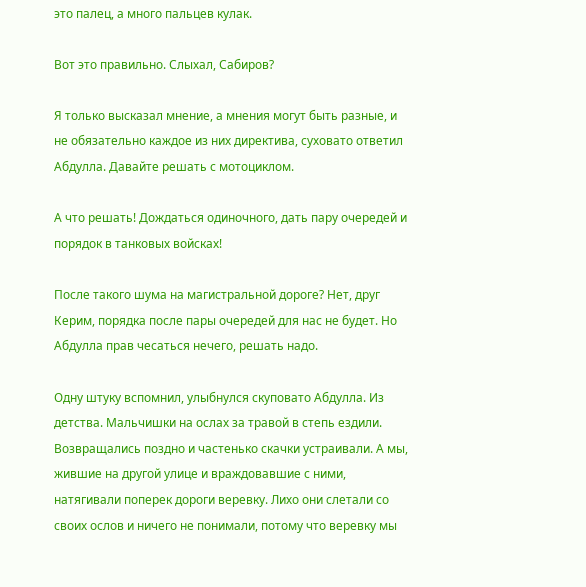это палец, а много пальцев кулак.

Вот это правильно. Слыхал, Сабиров?

Я только высказал мнение, а мнения могут быть разные, и не обязательно каждое из них директива, суховато ответил Абдулла. Давайте решать с мотоциклом.

А что решать! Дождаться одиночного, дать пару очередей и порядок в танковых войсках!

После такого шума на магистральной дороге? Нет, друг Керим, порядка после пары очередей для нас не будет. Но Абдулла прав чесаться нечего, решать надо.

Одну штуку вспомнил, улыбнулся скуповато Абдулла. Из детства. Мальчишки на ослах за травой в степь ездили. Возвращались поздно и частенько скачки устраивали. А мы, жившие на другой улице и враждовавшие с ними, натягивали поперек дороги веревку. Лихо они слетали со своих ослов и ничего не понимали, потому что веревку мы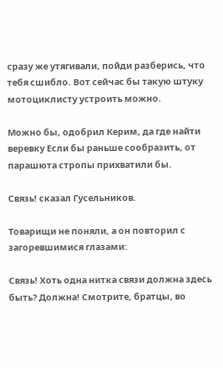сразу же утягивали, пойди разберись, что тебя сшибло. Вот сейчас бы такую штуку мотоциклисту устроить можно.

Можно бы, одобрил Керим, да где найти веревку Если бы раньше сообразить, от парашюта стропы прихватили бы.

Связь! сказал Гусельников.

Товарищи не поняли, а он повторил с загоревшимися глазами:

Связь! Хоть одна нитка связи должна здесь быть? Должна! Смотрите, братцы, во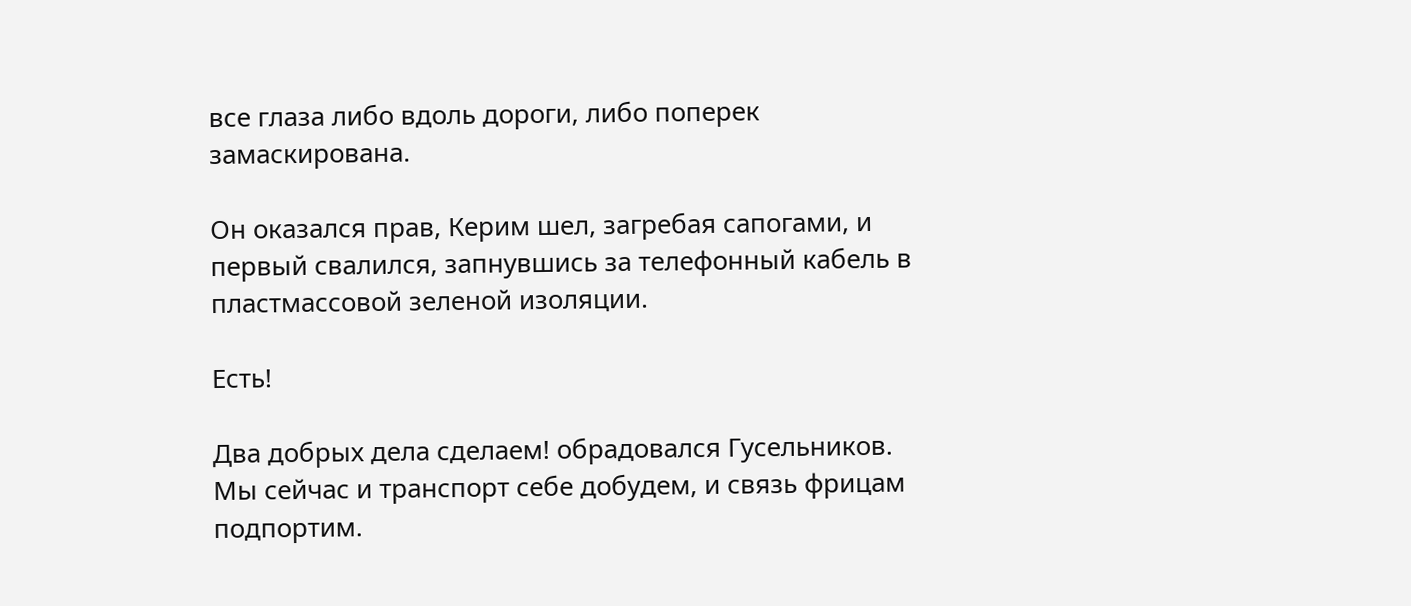все глаза либо вдоль дороги, либо поперек замаскирована.

Он оказался прав, Керим шел, загребая сапогами, и первый свалился, запнувшись за телефонный кабель в пластмассовой зеленой изоляции.

Есть!

Два добрых дела сделаем! обрадовался Гусельников. Мы сейчас и транспорт себе добудем, и связь фрицам подпортим.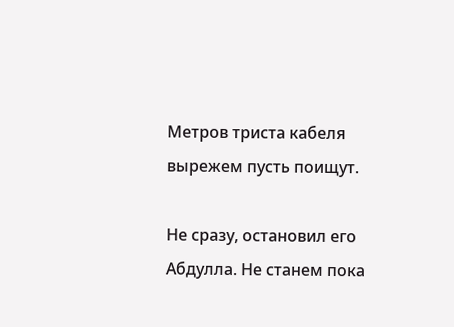Метров триста кабеля вырежем пусть поищут.

Не сразу, остановил его Абдулла. Не станем пока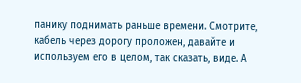панику поднимать раньше времени. Смотрите, кабель через дорогу проложен, давайте и используем его в целом, так сказать, виде. А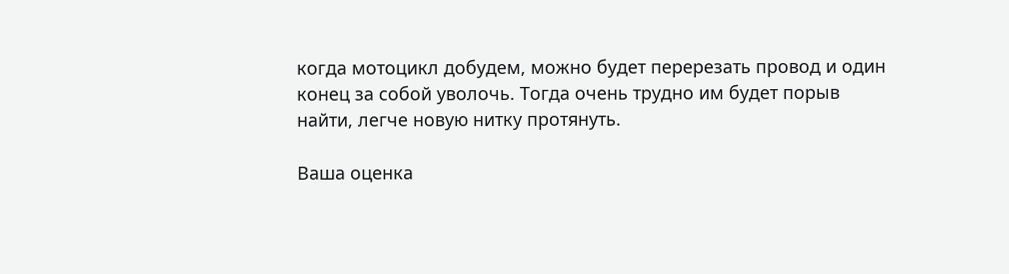когда мотоцикл добудем, можно будет перерезать провод и один конец за собой уволочь. Тогда очень трудно им будет порыв найти, легче новую нитку протянуть.

Ваша оценка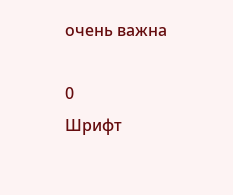очень важна

0
Шрифт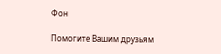Фон

Помогите Вашим друзьям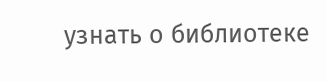узнать о библиотеке